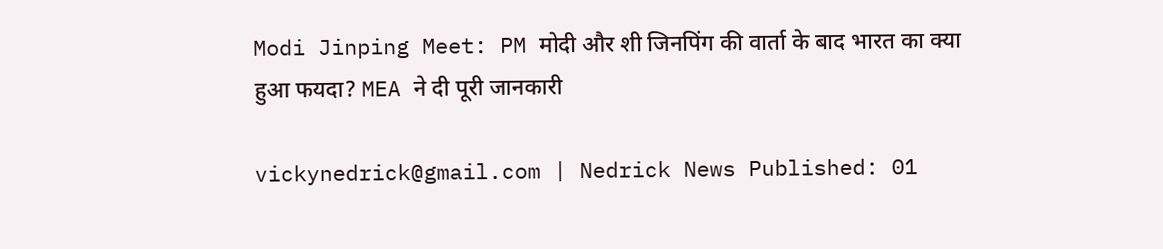Modi Jinping Meet: PM मोदी और शी जिनपिंग की वार्ता के बाद भारत का क्या हुआ फयदा? MEA ने दी पूरी जानकारी

vickynedrick@gmail.com | Nedrick News Published: 01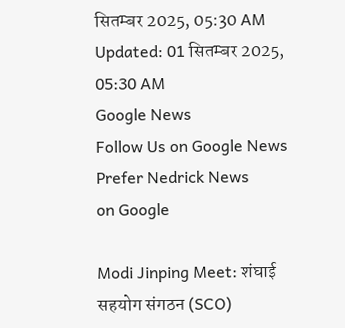सितम्बर 2025, 05:30 AM Updated: 01 सितम्बर 2025, 05:30 AM
Google News
Follow Us on Google News
Prefer Nedrick News
on Google

Modi Jinping Meet: शंघाई सहयोग संगठन (SCO)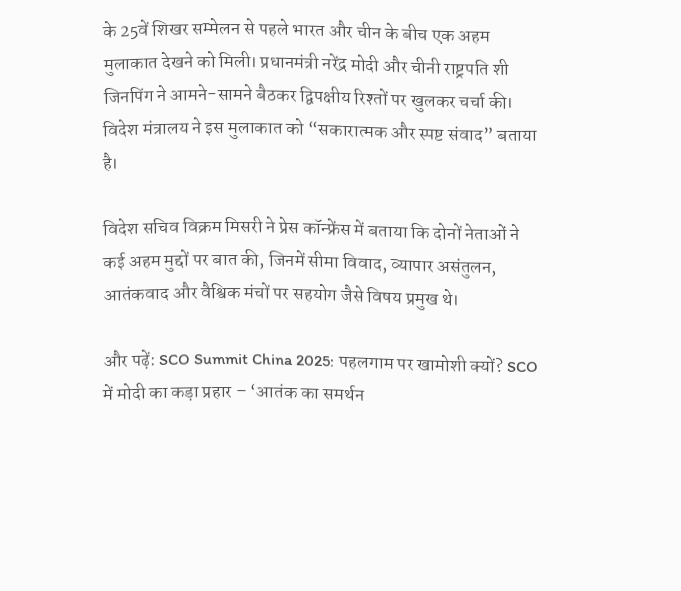के 25वें शिखर सम्मेलन से पहले भारत और चीन के बीच एक अहम मुलाकात देखने को मिली। प्रधानमंत्री नरेंद्र मोदी और चीनी राष्ट्रपति शी जिनपिंग ने आमने-सामने बैठकर द्विपक्षीय रिश्तों पर खुलकर चर्चा की। विदेश मंत्रालय ने इस मुलाकात को “सकारात्मक और स्पष्ट संवाद” बताया है।

विदेश सचिव विक्रम मिसरी ने प्रेस कॉन्फ्रेंस में बताया कि दोनों नेताओं ने कई अहम मुद्दों पर बात की, जिनमें सीमा विवाद, व्यापार असंतुलन, आतंकवाद और वैश्विक मंचों पर सहयोग जैसे विषय प्रमुख थे।

और पढ़ें: SCO Summit China 2025: पहलगाम पर खामोशी क्यों? SCO में मोदी का कड़ा प्रहार – ‘आतंक का समर्थन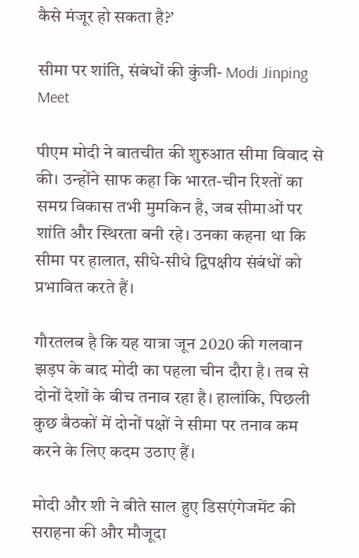कैसे मंजूर हो सकता है?’

सीमा पर शांति, संबंधों की कुंजी- Modi Jinping Meet

पीएम मोदी ने बातचीत की शुरुआत सीमा विवाद से की। उन्होंने साफ कहा कि भारत-चीन रिश्तों का समग्र विकास तभी मुमकिन है, जब सीमाओं पर शांति और स्थिरता बनी रहे। उनका कहना था कि सीमा पर हालात, सीधे-सीधे द्विपक्षीय संबंधों को प्रभावित करते हैं।

गौरतलब है कि यह यात्रा जून 2020 की गलवान झड़प के बाद मोदी का पहला चीन दौरा है। तब से दोनों देशों के बीच तनाव रहा है। हालांकि, पिछली कुछ बैठकों में दोनों पक्षों ने सीमा पर तनाव कम करने के लिए कदम उठाए हैं।

मोदी और शी ने बीते साल हुए डिसएंगेजमेंट की सराहना की और मौजूदा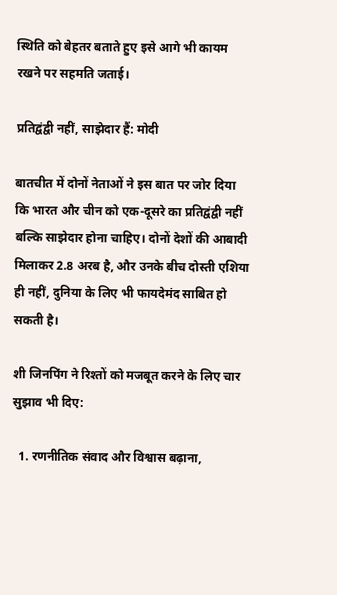स्थिति को बेहतर बताते हुए इसे आगे भी कायम रखने पर सहमति जताई।

प्रतिद्वंद्वी नहीं, साझेदार हैं: मोदी

बातचीत में दोनों नेताओं ने इस बात पर जोर दिया कि भारत और चीन को एक-दूसरे का प्रतिद्वंद्वी नहीं बल्कि साझेदार होना चाहिए। दोनों देशों की आबादी मिलाकर 2.8 अरब है, और उनके बीच दोस्ती एशिया ही नहीं, दुनिया के लिए भी फायदेमंद साबित हो सकती है।

शी जिनपिंग ने रिश्तों को मजबूत करने के लिए चार सुझाव भी दिए:

  1. रणनीतिक संवाद और विश्वास बढ़ाना,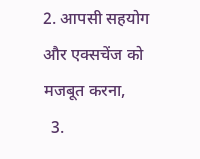2. आपसी सहयोग और एक्सचेंज को मजबूत करना,
  3.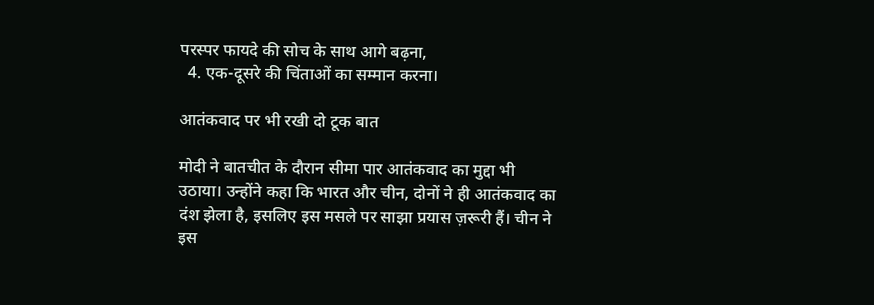परस्पर फायदे की सोच के साथ आगे बढ़ना,
  4. एक-दूसरे की चिंताओं का सम्मान करना।

आतंकवाद पर भी रखी दो टूक बात

मोदी ने बातचीत के दौरान सीमा पार आतंकवाद का मुद्दा भी उठाया। उन्होंने कहा कि भारत और चीन, दोनों ने ही आतंकवाद का दंश झेला है, इसलिए इस मसले पर साझा प्रयास ज़रूरी हैं। चीन ने इस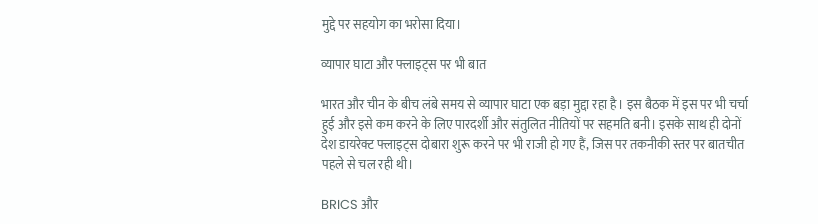मुद्दे पर सहयोग का भरोसा दिया।

व्यापार घाटा और फ्लाइट्स पर भी बात

भारत और चीन के बीच लंबे समय से व्यापार घाटा एक बड़ा मुद्दा रहा है। इस बैठक में इस पर भी चर्चा हुई और इसे कम करने के लिए पारदर्शी और संतुलित नीतियों पर सहमति बनी। इसके साथ ही दोनों देश डायरेक्ट फ्लाइट्स दोबारा शुरू करने पर भी राजी हो गए हैं, जिस पर तकनीकी स्तर पर बातचीत पहले से चल रही थी।

BRICS और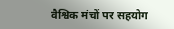वैश्विक मंचों पर सहयोग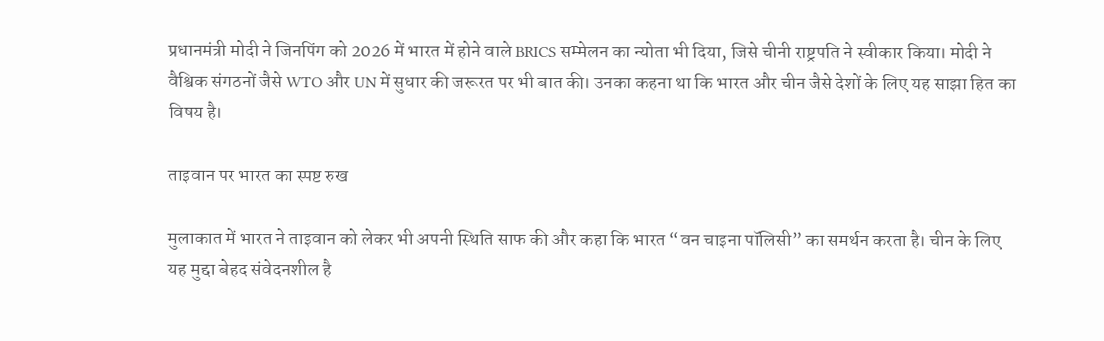प्रधानमंत्री मोदी ने जिनपिंग को 2026 में भारत में होने वाले BRICS सम्मेलन का न्योता भी दिया, जिसे चीनी राष्ट्रपति ने स्वीकार किया। मोदी ने वैश्विक संगठनों जैसे WTO और UN में सुधार की जरूरत पर भी बात की। उनका कहना था कि भारत और चीन जैसे देशों के लिए यह साझा हित का विषय है।

ताइवान पर भारत का स्पष्ट रुख

मुलाकात में भारत ने ताइवान को लेकर भी अपनी स्थिति साफ की और कहा कि भारत “वन चाइना पॉलिसी” का समर्थन करता है। चीन के लिए यह मुद्दा बेहद संवेदनशील है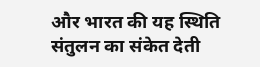और भारत की यह स्थिति संतुलन का संकेत देती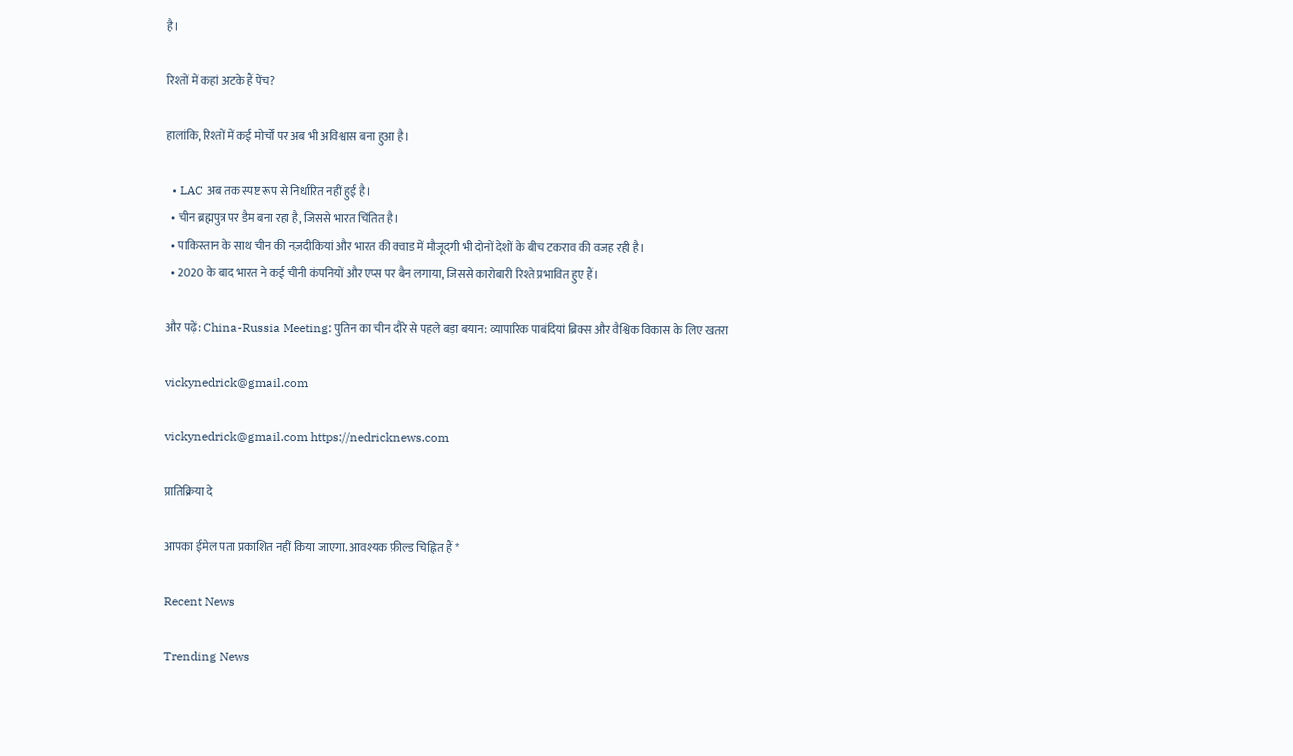है।

रिश्तों में कहां अटके हैं पेंच?

हालांकि, रिश्तों में कई मोर्चों पर अब भी अविश्वास बना हुआ है।

  • LAC अब तक स्पष्ट रूप से निर्धारित नहीं हुई है।
  • चीन ब्रह्मपुत्र पर डैम बना रहा है, जिससे भारत चिंतित है।
  • पाकिस्तान के साथ चीन की नज़दीकियां और भारत की क्वाड में मौजूदगी भी दोनों देशों के बीच टकराव की वजह रही है।
  • 2020 के बाद भारत ने कई चीनी कंपनियों और एप्स पर बैन लगाया, जिससे कारोबारी रिश्ते प्रभावित हुए हैं।

और पढ़ें: China-Russia Meeting: पुतिन का चीन दौरे से पहले बड़ा बयान: व्यापारिक पाबंदियां ब्रिक्स और वैश्विक विकास के लिए खतरा

vickynedrick@gmail.com

vickynedrick@gmail.com https://nedricknews.com

प्रातिक्रिया दे

आपका ईमेल पता प्रकाशित नहीं किया जाएगा. आवश्यक फ़ील्ड चिह्नित हैं *

Recent News

Trending News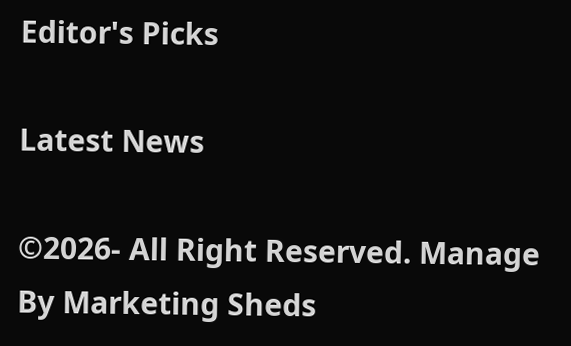Editor's Picks

Latest News

©2026- All Right Reserved. Manage By Marketing Sheds